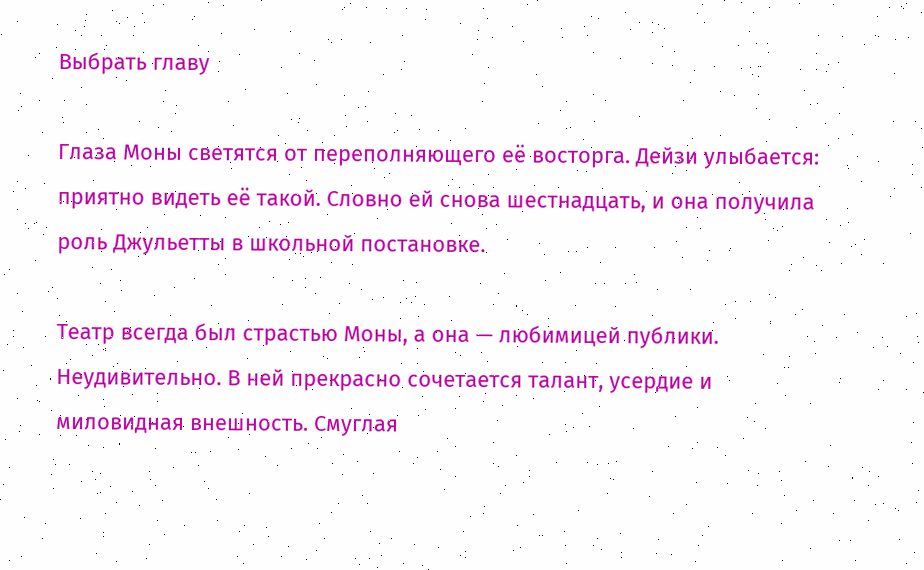Выбрать главу

Глаза Моны светятся от переполняющего её восторга. Дейзи улыбается: приятно видеть её такой. Словно ей снова шестнадцать, и она получила роль Джульетты в школьной постановке.

Театр всегда был страстью Моны, а она — любимицей публики. Неудивительно. В ней прекрасно сочетается талант, усердие и миловидная внешность. Смуглая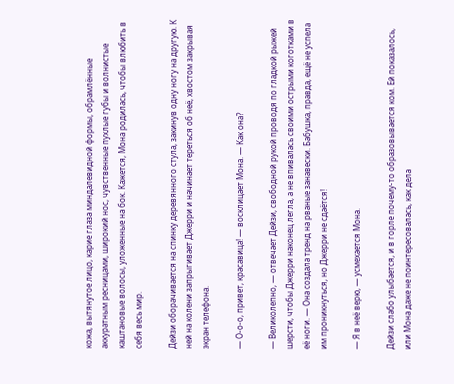кожа, вытянутое лицо, карие глаза миндалевидной формы, обрамлённые аккуратным ресницами, широкий нос, чувственные пухлые губы и волнистые каштановые волосы, уложенные на бок. Кажется, Мона родилась, чтобы влюбить в себя весь мир.

Дейзи оборачивается на спинку деревянного стула, закинув одну ногу на другую. К ней на колени запрыгивает Джерри и начинает тереться об неё, хвостом закрывая экран телефона.

— О-о-о, привет, красавица! — восклицает Мона. — Как она?

— Великолепно, — отвечает Дейзи, свободной рукой проводя по гладкой рыжей шерсти, чтобы Джерри наконец легла, а не впивалась своими острыми коготками в её ноги. — Она создала тренд на рваные занавески. Бабушка, правда, ещё не успела им проникнуться, но Джерри не сдаётся!

— Я в неё верю, — усмехается Мона.

Дейзи слабо улыбается, и в горле почему-то образовывается ком. Ей показалось, или Мона даже не поинтересовалась, как дела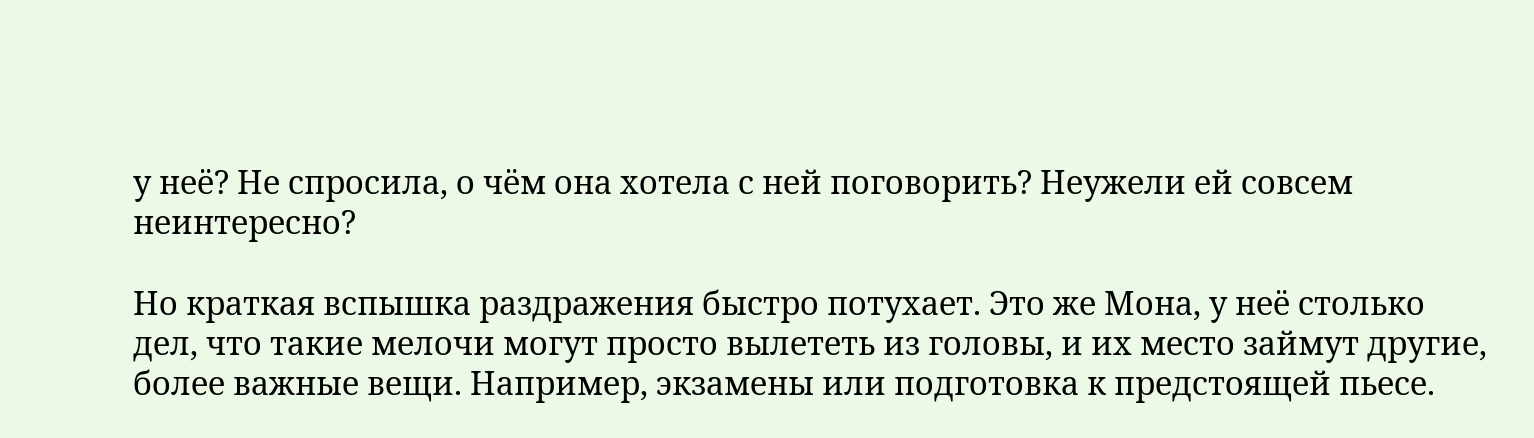у неё? Не спросила, о чём она хотела с ней поговорить? Неужели ей совсем неинтересно?

Но краткая вспышка раздражения быстро потухает. Это же Мона, у неё столько дел, что такие мелочи могут просто вылететь из головы, и их место займут другие, более важные вещи. Например, экзамены или подготовка к предстоящей пьесе.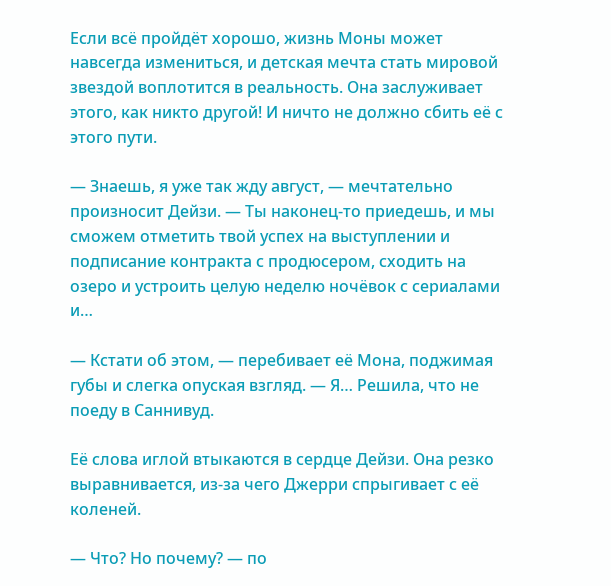Если всё пройдёт хорошо, жизнь Моны может навсегда измениться, и детская мечта стать мировой звездой воплотится в реальность. Она заслуживает этого, как никто другой! И ничто не должно сбить её с этого пути.

— Знаешь, я уже так жду август, — мечтательно произносит Дейзи. — Ты наконец-то приедешь, и мы сможем отметить твой успех на выступлении и подписание контракта с продюсером, сходить на озеро и устроить целую неделю ночёвок с сериалами и…

— Кстати об этом, — перебивает её Мона, поджимая губы и слегка опуская взгляд. — Я… Решила, что не поеду в Саннивуд.

Её слова иглой втыкаются в сердце Дейзи. Она резко выравнивается, из-за чего Джерри спрыгивает с её коленей.

— Что? Но почему? — по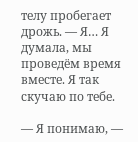телу пробегает дрожь. — Я… Я думала, мы проведём время вместе. Я так скучаю по тебе.

— Я понимаю, —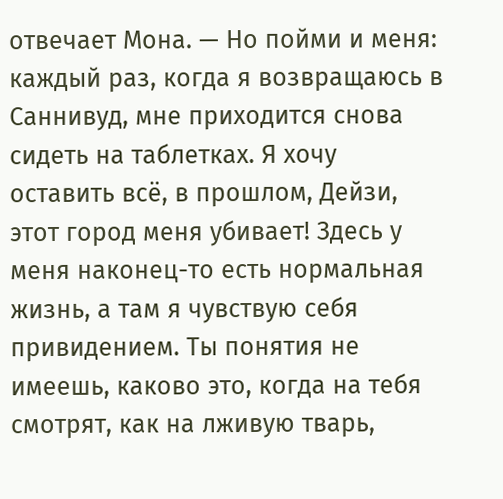отвечает Мона. — Но пойми и меня: каждый раз, когда я возвращаюсь в Саннивуд, мне приходится снова сидеть на таблетках. Я хочу оставить всё, в прошлом, Дейзи, этот город меня убивает! Здесь у меня наконец-то есть нормальная жизнь, а там я чувствую себя привидением. Ты понятия не имеешь, каково это, когда на тебя смотрят, как на лживую тварь,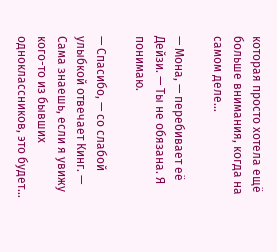которая просто хотела ещё больше внимания, когда на самом деле…

— Мона, — перебивает её Дейзи. — Ты не обязана. Я понимаю.

— Спасибо, — со слабой улыбкой отвечает Кинг. — Сама знаешь, если я увижу кого-то из бывших одноклассников, это будет…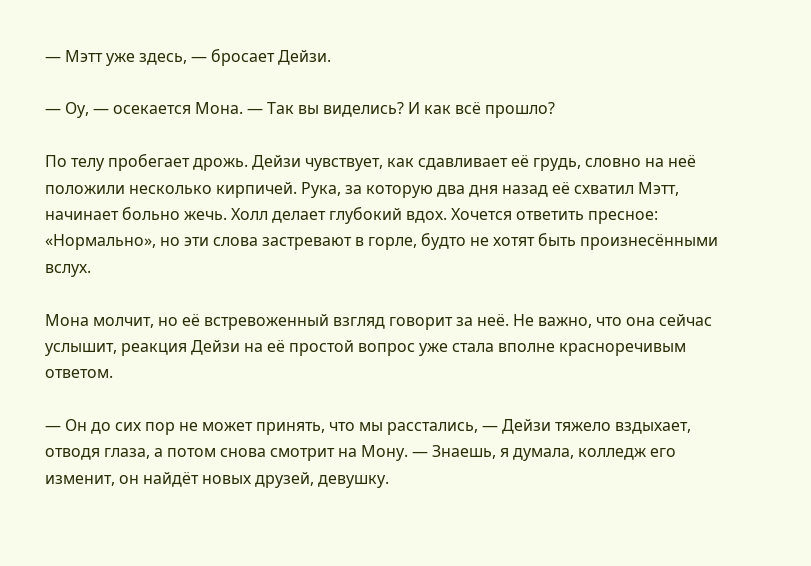— Мэтт уже здесь, — бросает Дейзи.

— Оу, — осекается Мона. — Так вы виделись? И как всё прошло?

По телу пробегает дрожь. Дейзи чувствует, как сдавливает её грудь, словно на неё положили несколько кирпичей. Рука, за которую два дня назад её схватил Мэтт, начинает больно жечь. Холл делает глубокий вдох. Хочется ответить пресное: «Нормально», но эти слова застревают в горле, будто не хотят быть произнесёнными вслух.

Мона молчит, но её встревоженный взгляд говорит за неё. Не важно, что она сейчас услышит, реакция Дейзи на её простой вопрос уже стала вполне красноречивым ответом.

— Он до сих пор не может принять, что мы расстались, — Дейзи тяжело вздыхает, отводя глаза, а потом снова смотрит на Мону. — Знаешь, я думала, колледж его изменит, он найдёт новых друзей, девушку.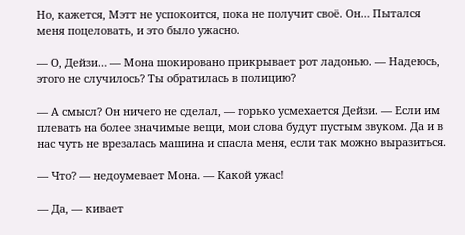Но, кажется, Мэтт не успокоится, пока не получит своё. Он… Пытался меня поцеловать, и это было ужасно.

— О, Дейзи… — Мона шокировано прикрывает рот ладонью. — Надеюсь, этого не случилось? Ты обратилась в полицию?

— А смысл? Он ничего не сделал, — горько усмехается Дейзи. — Если им плевать на более значимые вещи, мои слова будут пустым звуком. Да и в нас чуть не врезалась машина и спасла меня, если так можно выразиться.

— Что? — недоумевает Мона. — Какой ужас!

— Да, — кивает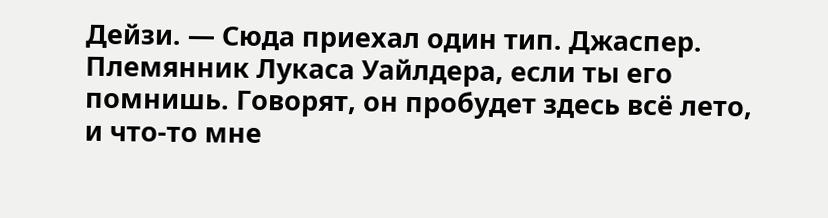Дейзи. — Сюда приехал один тип. Джаспер. Племянник Лукаса Уайлдера, если ты его помнишь. Говорят, он пробудет здесь всё лето, и что-то мне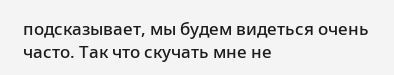подсказывает, мы будем видеться очень часто. Так что скучать мне не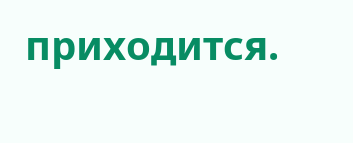приходится.